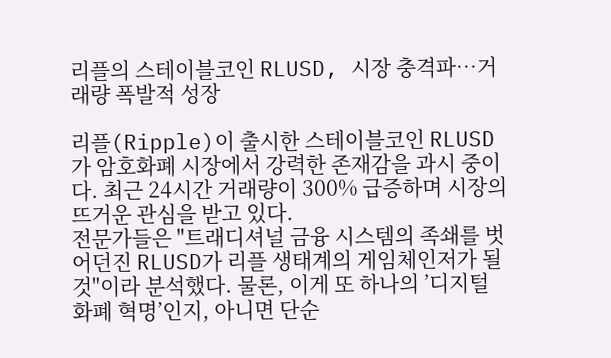리플의 스테이블코인 RLUSD, 시장 충격파…거래량 폭발적 성장

리플(Ripple)이 출시한 스테이블코인 RLUSD가 암호화폐 시장에서 강력한 존재감을 과시 중이다. 최근 24시간 거래량이 300% 급증하며 시장의 뜨거운 관심을 받고 있다.
전문가들은 "트래디셔널 금융 시스템의 족쇄를 벗어던진 RLUSD가 리플 생태계의 게임체인저가 될 것"이라 분석했다. 물론, 이게 또 하나의 ’디지털 화폐 혁명’인지, 아니면 단순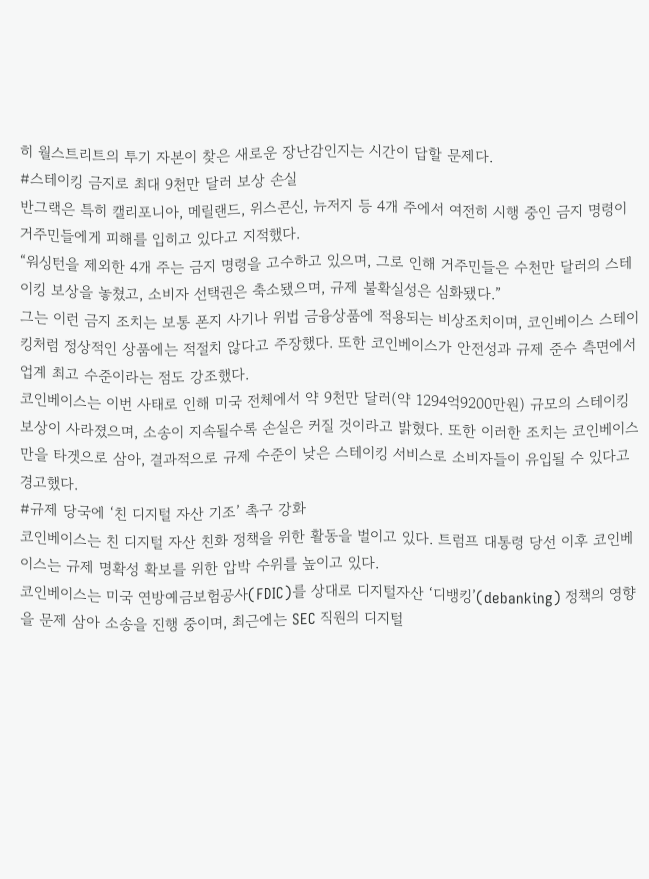히 월스트리트의 투기 자본이 찾은 새로운 장난감인지는 시간이 답할 문제다.
#스테이킹 금지로 최대 9천만 달러 보상 손실
반그랙은 특히 캘리포니아, 메릴랜드, 위스콘신, 뉴저지 등 4개 주에서 여전히 시행 중인 금지 명령이 거주민들에게 피해를 입히고 있다고 지적했다.
“워싱턴을 제외한 4개 주는 금지 명령을 고수하고 있으며, 그로 인해 거주민들은 수천만 달러의 스테이킹 보상을 놓쳤고, 소비자 선택권은 축소됐으며, 규제 불확실성은 심화됐다.”
그는 이런 금지 조치는 보통 폰지 사기나 위법 금융상품에 적용되는 비상조치이며, 코인베이스 스테이킹처럼 정상적인 상품에는 적절치 않다고 주장했다. 또한 코인베이스가 안전성과 규제 준수 측면에서 업계 최고 수준이라는 점도 강조했다.
코인베이스는 이번 사태로 인해 미국 전체에서 약 9천만 달러(약 1294억9200만원) 규모의 스테이킹 보상이 사라졌으며, 소송이 지속될수록 손실은 커질 것이라고 밝혔다. 또한 이러한 조치는 코인베이스만을 타겟으로 삼아, 결과적으로 규제 수준이 낮은 스테이킹 서비스로 소비자들이 유입될 수 있다고 경고했다.
#규제 당국에 ‘친 디지털 자산 기조’ 촉구 강화
코인베이스는 친 디지털 자산 친화 정책을 위한 활동을 벌이고 있다. 트럼프 대통령 당선 이후 코인베이스는 규제 명확성 확보를 위한 압박 수위를 높이고 있다.
코인베이스는 미국 연방예금보험공사(FDIC)를 상대로 디지털자산 ‘디뱅킹’(debanking) 정책의 영향을 문제 삼아 소송을 진행 중이며, 최근에는 SEC 직원의 디지털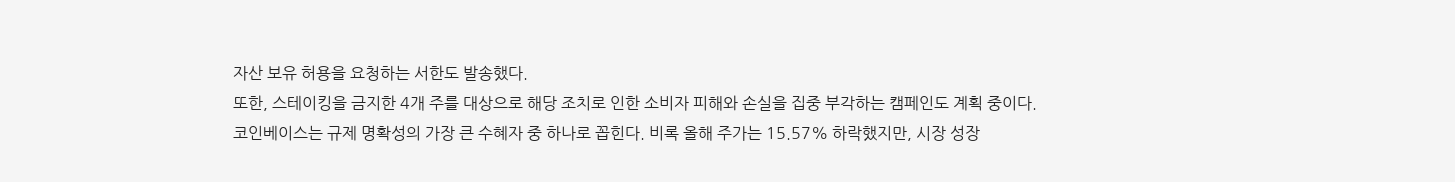자산 보유 허용을 요청하는 서한도 발송했다.
또한, 스테이킹을 금지한 4개 주를 대상으로 해당 조치로 인한 소비자 피해와 손실을 집중 부각하는 캠페인도 계획 중이다.
코인베이스는 규제 명확성의 가장 큰 수혜자 중 하나로 꼽힌다. 비록 올해 주가는 15.57% 하락했지만, 시장 성장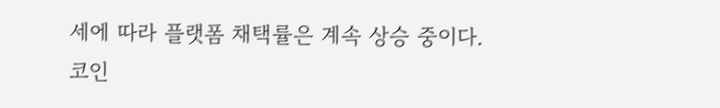세에 따라 플랫폼 채택률은 계속 상승 중이다.
코인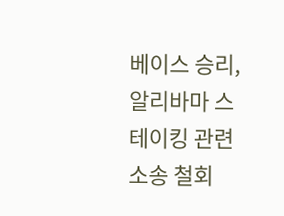베이스 승리, 알리바마 스테이킹 관련 소송 철회